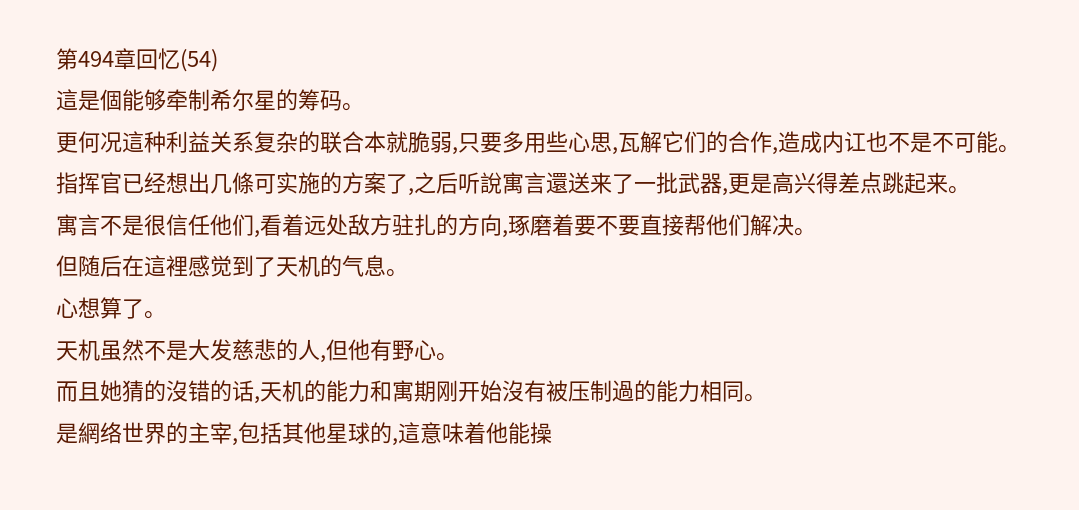第494章回忆(54)
這是個能够牵制希尔星的筹码。
更何况這种利益关系复杂的联合本就脆弱,只要多用些心思,瓦解它们的合作,造成内讧也不是不可能。
指挥官已经想出几條可实施的方案了,之后听說寓言還送来了一批武器,更是高兴得差点跳起来。
寓言不是很信任他们,看着远处敌方驻扎的方向,琢磨着要不要直接帮他们解决。
但随后在這裡感觉到了天机的气息。
心想算了。
天机虽然不是大发慈悲的人,但他有野心。
而且她猜的沒错的话,天机的能力和寓期刚开始沒有被压制過的能力相同。
是網络世界的主宰,包括其他星球的,這意味着他能操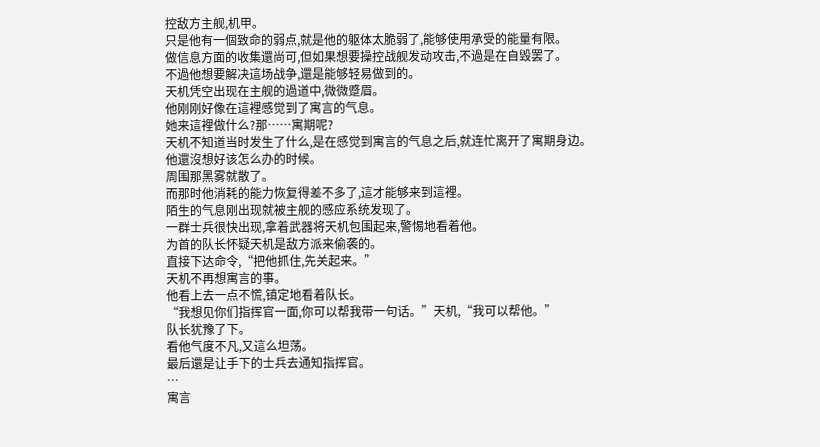控敌方主舰,机甲。
只是他有一個致命的弱点,就是他的躯体太脆弱了,能够使用承受的能量有限。
做信息方面的收集還尚可,但如果想要操控战舰发动攻击,不過是在自毁罢了。
不過他想要解决這场战争,還是能够轻易做到的。
天机凭空出现在主舰的過道中,微微蹙眉。
他刚刚好像在這裡感觉到了寓言的气息。
她来這裡做什么?那……寓期呢?
天机不知道当时发生了什么,是在感觉到寓言的气息之后,就连忙离开了寓期身边。
他還沒想好该怎么办的时候。
周围那黑雾就散了。
而那时他消耗的能力恢复得差不多了,這才能够来到這裡。
陌生的气息刚出现就被主舰的感应系统发现了。
一群士兵很快出现,拿着武器将天机包围起来,警惕地看着他。
为首的队长怀疑天机是敌方派来偷袭的。
直接下达命令,“把他抓住,先关起来。”
天机不再想寓言的事。
他看上去一点不慌,镇定地看着队长。
“我想见你们指挥官一面,你可以帮我带一句话。”天机,“我可以帮他。”
队长犹豫了下。
看他气度不凡,又這么坦荡。
最后還是让手下的士兵去通知指挥官。
…
寓言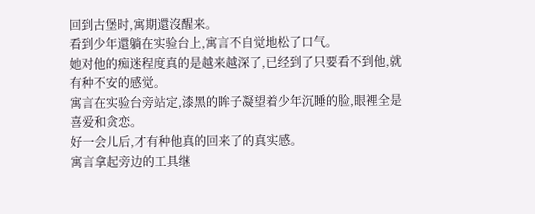回到古堡时,寓期還沒醒来。
看到少年還躺在实验台上,寓言不自觉地松了口气。
她对他的痴迷程度真的是越来越深了,已经到了只要看不到他,就有种不安的感觉。
寓言在实验台旁站定,漆黑的眸子凝望着少年沉睡的脸,眼裡全是喜爱和贪恋。
好一会儿后,才有种他真的回来了的真实感。
寓言拿起旁边的工具继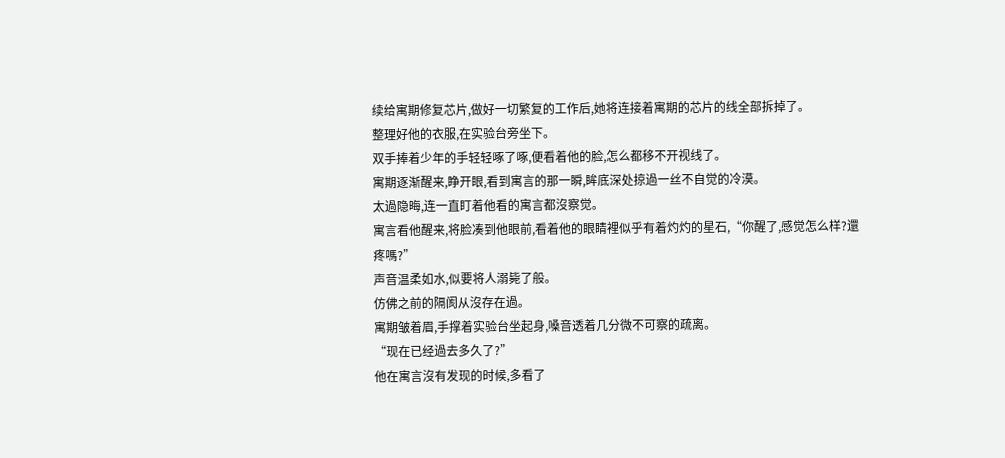续给寓期修复芯片,做好一切繁复的工作后,她将连接着寓期的芯片的线全部拆掉了。
整理好他的衣服,在实验台旁坐下。
双手捧着少年的手轻轻啄了啄,便看着他的脸,怎么都移不开视线了。
寓期逐渐醒来,睁开眼,看到寓言的那一瞬,眸底深处掠過一丝不自觉的冷漠。
太過隐晦,连一直盯着他看的寓言都沒察觉。
寓言看他醒来,将脸凑到他眼前,看着他的眼睛裡似乎有着灼灼的星石,“你醒了,感觉怎么样?還疼嗎?”
声音温柔如水,似要将人溺毙了般。
仿佛之前的隔阂从沒存在過。
寓期皱着眉,手撑着实验台坐起身,嗓音透着几分微不可察的疏离。
“现在已经過去多久了?”
他在寓言沒有发现的时候,多看了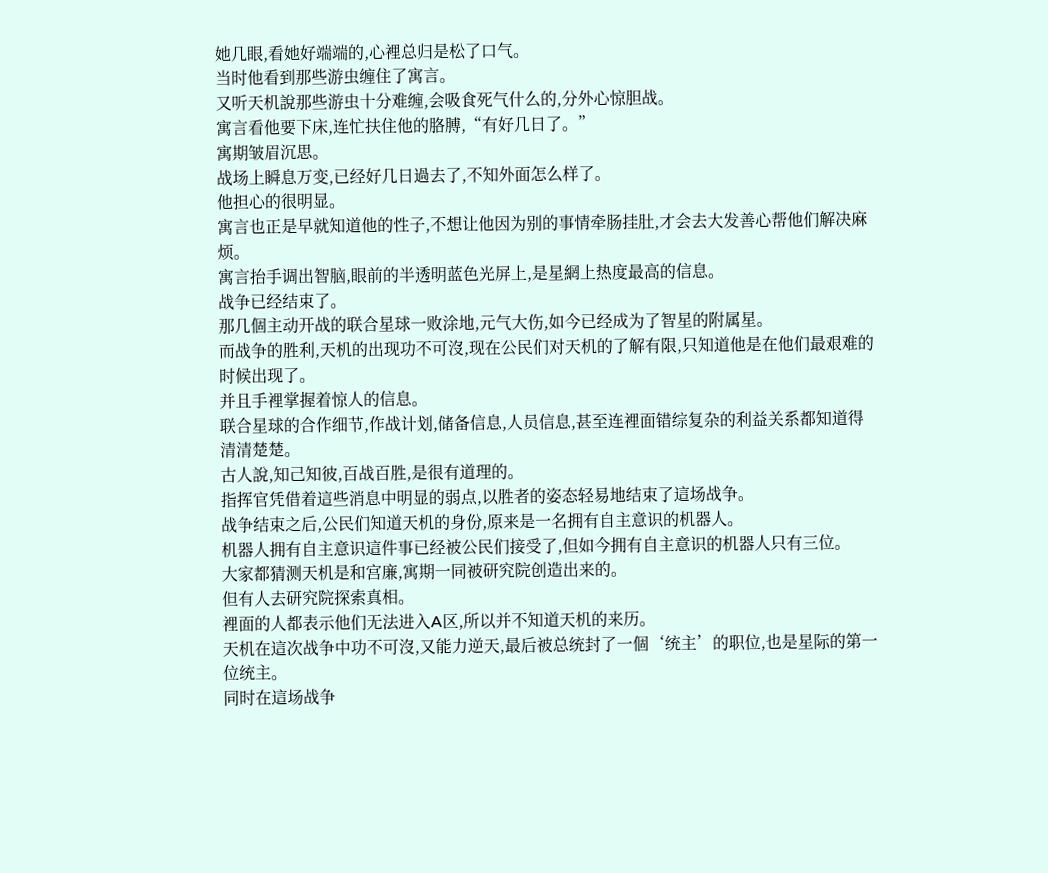她几眼,看她好端端的,心裡总归是松了口气。
当时他看到那些游虫缠住了寓言。
又听天机說那些游虫十分难缠,会吸食死气什么的,分外心惊胆战。
寓言看他要下床,连忙扶住他的胳膊,“有好几日了。”
寓期皱眉沉思。
战场上瞬息万变,已经好几日過去了,不知外面怎么样了。
他担心的很明显。
寓言也正是早就知道他的性子,不想让他因为别的事情牵肠挂肚,才会去大发善心帮他们解决麻烦。
寓言抬手调出智脑,眼前的半透明蓝色光屏上,是星網上热度最高的信息。
战争已经结束了。
那几個主动开战的联合星球一败涂地,元气大伤,如今已经成为了智星的附属星。
而战争的胜利,天机的出现功不可沒,现在公民们对天机的了解有限,只知道他是在他们最艰难的时候出现了。
并且手裡掌握着惊人的信息。
联合星球的合作细节,作战计划,储备信息,人员信息,甚至连裡面错综复杂的利益关系都知道得清清楚楚。
古人說,知己知彼,百战百胜,是很有道理的。
指挥官凭借着這些消息中明显的弱点,以胜者的姿态轻易地结束了這场战争。
战争结束之后,公民们知道天机的身份,原来是一名拥有自主意识的机器人。
机器人拥有自主意识這件事已经被公民们接受了,但如今拥有自主意识的机器人只有三位。
大家都猜测天机是和宫廉,寓期一同被研究院创造出来的。
但有人去研究院探索真相。
裡面的人都表示他们无法进入A区,所以并不知道天机的来历。
天机在這次战争中功不可沒,又能力逆天,最后被总统封了一個‘统主’的职位,也是星际的第一位统主。
同时在這场战争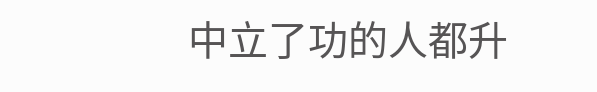中立了功的人都升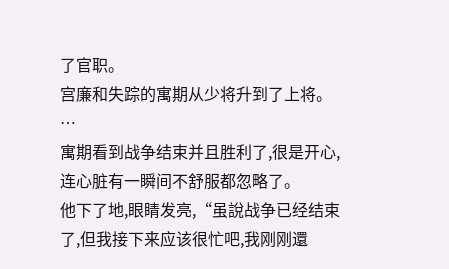了官职。
宫廉和失踪的寓期从少将升到了上将。
…
寓期看到战争结束并且胜利了,很是开心,连心脏有一瞬间不舒服都忽略了。
他下了地,眼睛发亮,“虽說战争已经结束了,但我接下来应该很忙吧,我刚刚還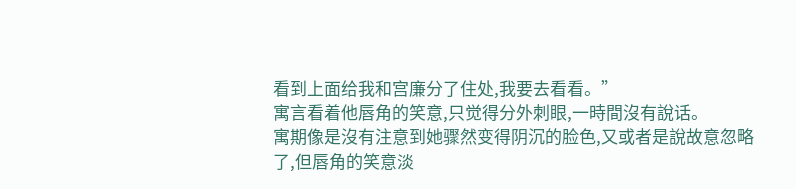看到上面给我和宫廉分了住处,我要去看看。”
寓言看着他唇角的笑意,只觉得分外刺眼,一時間沒有說话。
寓期像是沒有注意到她骤然变得阴沉的脸色,又或者是說故意忽略了,但唇角的笑意淡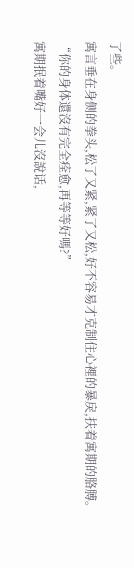了些。
寓言垂在身侧的拳头,松了又紧,紧了又松,好不容易才克制住心裡的暴戾,扶着寓期的胳膊。
“你的身体還沒有完全痊愈,再等等好嗎?”
寓期抿着嘴好一会儿沒說话,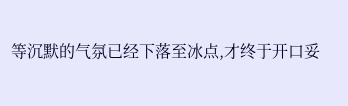等沉默的气氛已经下落至冰点,才终于开口妥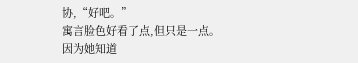协,“好吧。”
寓言脸色好看了点,但只是一点。
因为她知道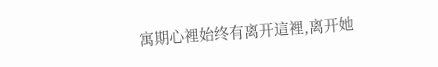寓期心裡始终有离开這裡,离开她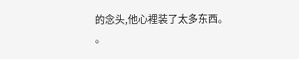的念头,他心裡装了太多东西。
。